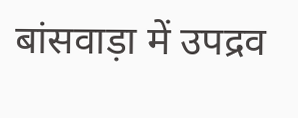बांसवाड़ा में उपद्रव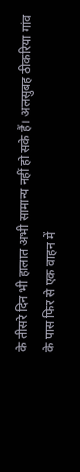के तीसरे दिन भी हालात अभी सामान्य नहीं हो सके हैं। अलसुबह ठीकरिया गांव के पास फिर से एक वाहन में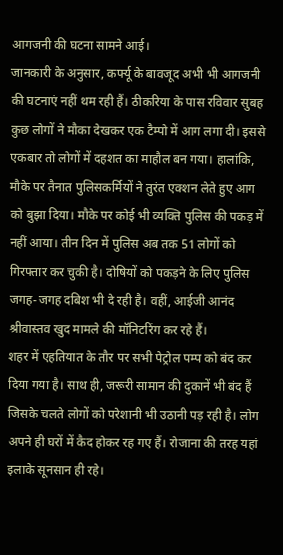आगजनी की घटना सामने आई।
जानकारी के अनुसार, कर्फ्यू के बावजूद अभी भी आगजनी की घटनाएं नहीं थम रही हैं। ठीकरिया के पास रविवार सुबह कुछ लोगों ने मौका देखकर एक टैम्पो में आग लगा दी। इससे एकबार तो लोगों में दहशत का माहौल बन गया। हालांकि, मौके पर तैनात पुलिसकर्मियों ने तुरंत एक्शन लेते हुए आग को बुझा दिया। मौके पर कोई भी व्यक्ति पुलिस की पकड़ में नहीं आया। तीन दिन में पुलिस अब तक 51 लोगों को गिरफ्तार कर चुकी है। दोषियों को पकड़ने के लिए पुलिस जगह-जगह दबिश भी दे रही है। वहीं, आईजी आनंद श्रीवास्तव खुद मामले की मॉनिटरिंग कर रहे हैं।
शहर में एहतियात के तौर पर सभी पेट्रोल पम्प को बंद कर दिया गया है। साथ ही, जरूरी सामान की दुकानें भी बंद हैं जिसके चलते लोगों को परेशानी भी उठानी पड़ रही है। लोग अपने ही घरों में कैद होकर रह गए हैं। रोजाना की तरह यहां इलाके सूनसान ही रहे।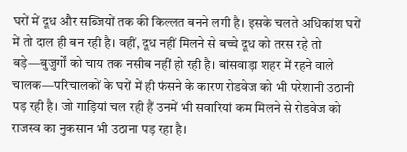घरों में दूध और सब्जियों तक की किल्लत बनने लगी है। इसके चलते अधिकांश घरों में तो दाल ही बन रही है। वहीं, दूध नहीं मिलने से बच्चे दूध को तरस रहे तो बड़े—बुजुर्गों को चाय तक नसीब नहीं हो रही है। बांसवाड़ा शहर में रहने वाले चालक—परिचालकों के घरों में ही फंसने के कारण रोडवेज को भी परेशानी उठानी पड़ रही है। जो गाड़ियां चल रही हैं उनमें भी सवारियां कम मिलने से रोडवेज को राजस्व का नुकसान भी उठाना पड़ रहा है।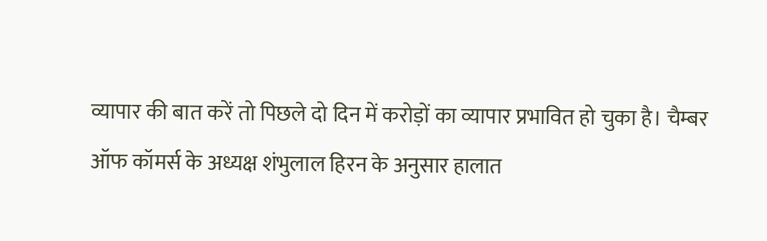व्यापार की बात करें तो पिछले दो दिन में करोड़ों का व्यापार प्रभावित हो चुका है। चैम्बर ऑफ कॉमर्स के अध्यक्ष शंभुलाल हिरन के अनुसार हालात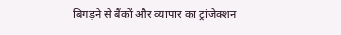बिगड़ने से बैंकों और व्यापार का ट्रांजेक्शन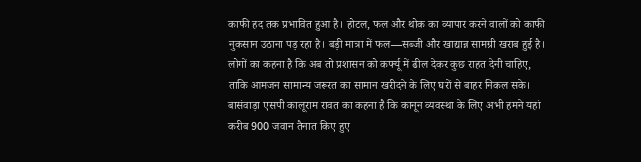काफी हद तक प्रभावित हुआ है। होटल, फल और थोक का व्यापार करने वालों को काफी नुकसान उठाना पड़ रहा है। बड़ी मात्रा में फल—सब्जी और खाद्यान्न सामग्री खराब हुई है। लोगों का कहना है कि अब तो प्रशासन को कर्फ्यू में ढील देकर कुछ राहत देनी चाहिए, ताकि आमजन सामान्य जरूरत का सामान खरीदने के लिए घरों से बाहर निकल सके।
बासंवाड़ा एसपी कालूराम रावत का कहना है कि कानून व्यवस्था के लिए अभी हमने यहां करीब 900 जवान तैनात किए हुए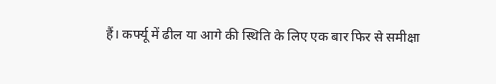हैं। कर्फ्यू में ढील या आगे की स्थिति के लिए एक बार फिर से समीक्षा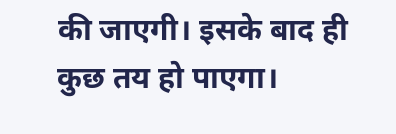की जाएगी। इसके बाद ही कुछ तय हो पाएगा।